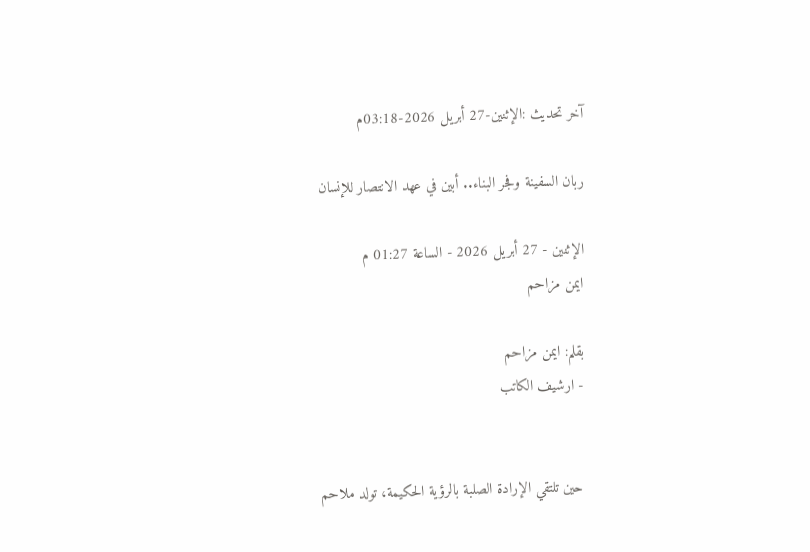آخر تحديث :الإثنين-27 أبريل 2026-03:18م

ربان السفينة وفجر البناء.. أبين في عهد الانتصار للإنسان

الإثنين - 27 أبريل 2026 - الساعة 01:27 م
ايمن مزاحم

بقلم: ايمن مزاحم
- ارشيف الكاتب


حين تلتقي الإرادة الصلبة بالرؤية الحكيمة، تولد ملاحم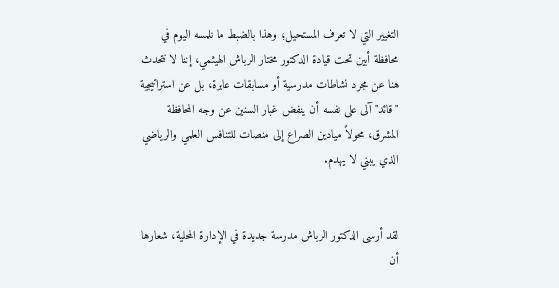التغيير التي لا تعرف المستحيل؛ وهذا بالضبط ما نلمسه اليوم في محافظة أبين تحت قيادة الدكتور مختار الرباش الهيثمي، إننا لا نتحدث هنا عن مجرد نشاطات مدرسية أو مسابقات عابرة، بل عن استراتيجية "قائد" آلى على نفسه أن ينفض غبار السنين عن وجه المحافظة المشرق، محولاً ميادين الصراع إلى منصات للتنافس العلمي والرياضي الذي يبني لا يهدم.


لقد أرسى الدكتور الرباش مدرسة جديدة في الإدارة المحلية، شعارها أن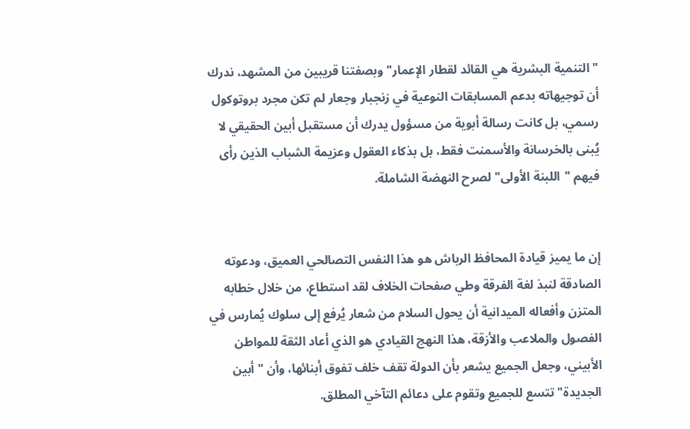"التنمية البشرية هي القائد لقطار الإعمار" وبصفتنا قريبين من المشهد، ندرك أن توجيهاته بدعم المسابقات النوعية في زنجبار وجعار لم تكن مجرد بروتوكول رسمي، بل كانت رسالة أبوية من مسؤول يدرك أن مستقبل أبين الحقيقي لا يُبنى بالخرسانة والأسمنت فقط، بل بذكاء العقول وعزيمة الشباب الذين رأى فيهم "اللبنة الأولى" لصرح النهضة الشاملة.


إن ما يميز قيادة المحافظ الرباش هو هذا النفس التصالحي العميق، ودعوته الصادقة لنبذ لغة الفرقة وطي صفحات الخلاف لقد استطاع، من خلال خطابه المتزن وأفعاله الميدانية أن يحول السلام من شعار يُرفع إلى سلوك يُمارس في الفصول والملاعب والأزقة، هذا النهج القيادي هو الذي أعاد الثقة للمواطن الأبيني، وجعل الجميع يشعر بأن الدولة تقف خلف تفوق أبنائها، وأن "أبين الجديدة" تتسع للجميع وتقوم على دعائم التآخي المطلق.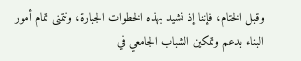وقبل الختام، فإننا إذ نشيد بهذه الخطوات الجبارة، ونتمنى تمام أمور البناء بدعم وتمكين الشباب الجامعي في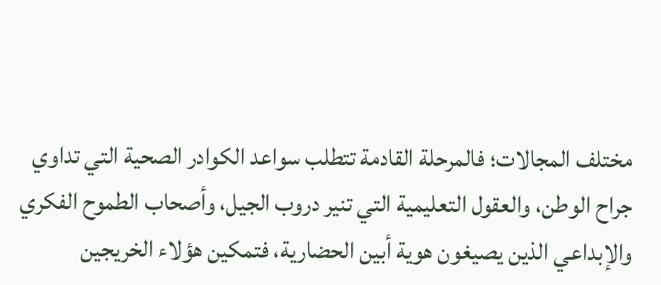مختلف المجالات؛ فالمرحلة القادمة تتطلب سواعد الكوادر الصحية التي تداوي جراح الوطن، والعقول التعليمية التي تنير دروب الجيل، وأصحاب الطموح الفكري والإبداعي الذين يصيغون هوية أبين الحضارية، فتمكين هؤلاء الخريجين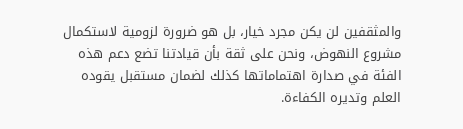والمثقفين لن يكن مجرد خيار، بل هو ضرورة لزومية لاستكمال مشروع النهوض، ونحن على ثقة بأن قيادتنا تضع دعم هذه الفئة في صدارة اهتماماتها كذلك لضمان مستقبل يقوده العلم وتديره الكفاءة.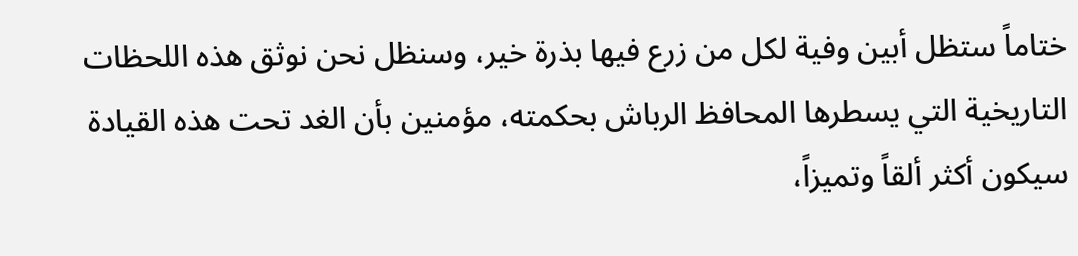ختاماً ستظل أبين وفية لكل من زرع فيها بذرة خير، وسنظل نحن نوثق هذه اللحظات التاريخية التي يسطرها المحافظ الرباش بحكمته، مؤمنين بأن الغد تحت هذه القيادة سيكون أكثر ألقاً وتميزاً،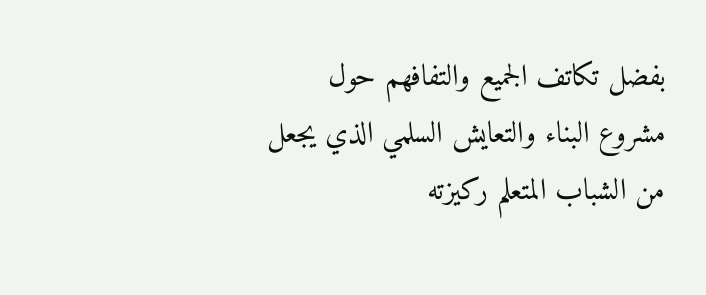بفضل تكاتف الجميع والتفافهم حول مشروع البناء والتعايش السلمي الذي يجعل من الشباب المتعلم ركيزته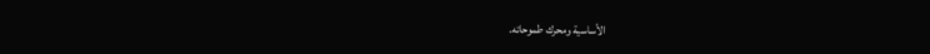الأساسية ومحرك طموحاته.